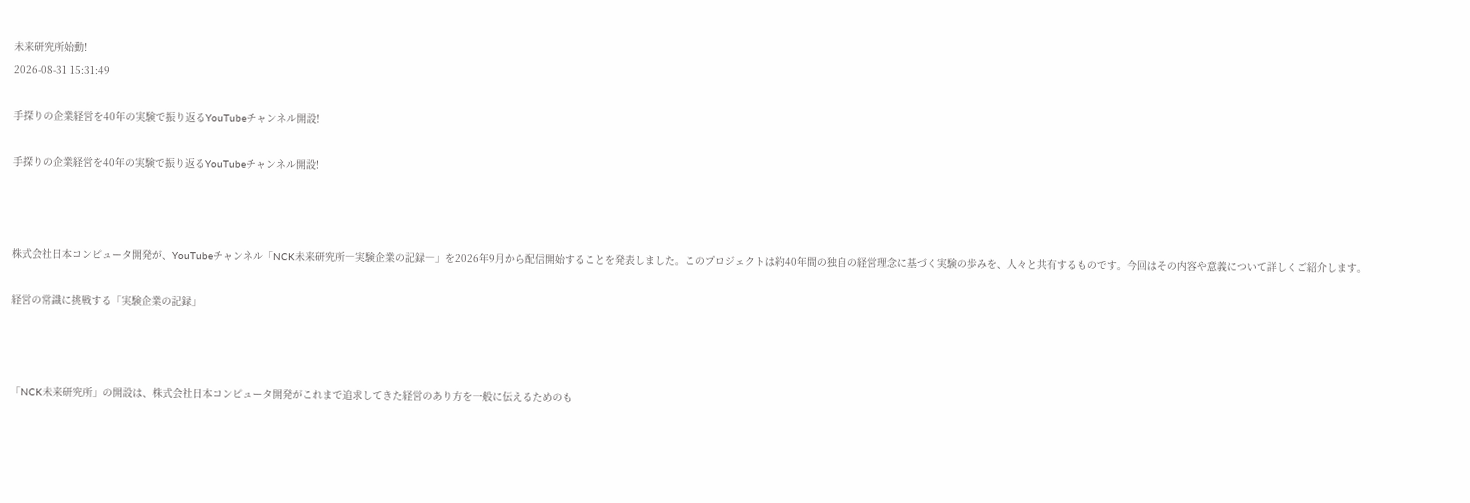未来研究所始動!
2026-08-31 15:31:49

手探りの企業経営を40年の実験で振り返るYouTubeチャンネル開設!

手探りの企業経営を40年の実験で振り返るYouTubeチャンネル開設!



株式会社日本コンピュータ開発が、YouTubeチャンネル「NCK未来研究所―実験企業の記録―」を2026年9月から配信開始することを発表しました。このプロジェクトは約40年間の独自の経営理念に基づく実験の歩みを、人々と共有するものです。今回はその内容や意義について詳しくご紹介します。

経営の常識に挑戦する「実験企業の記録」



「NCK未来研究所」の開設は、株式会社日本コンピュータ開発がこれまで追求してきた経営のあり方を一般に伝えるためのも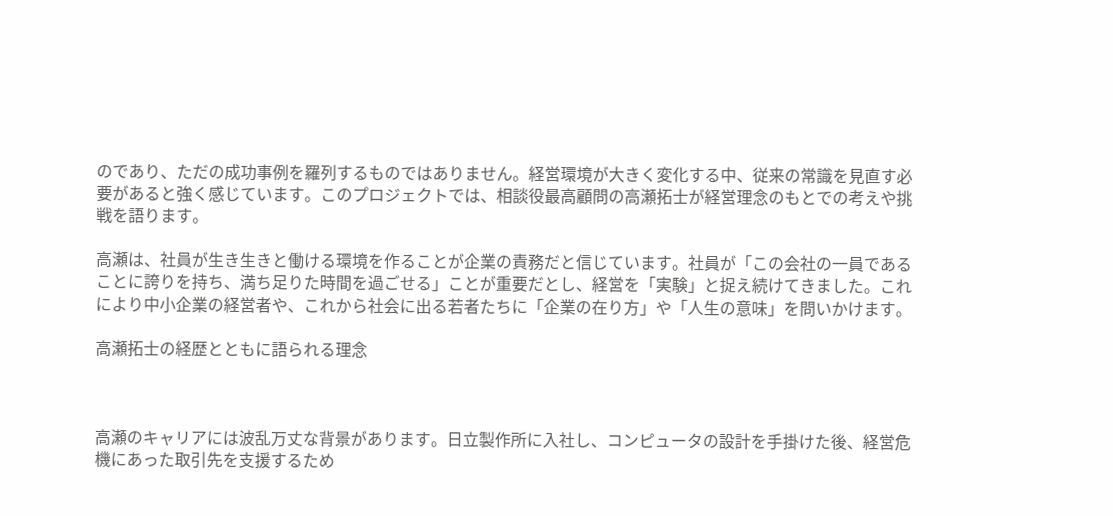のであり、ただの成功事例を羅列するものではありません。経営環境が大きく変化する中、従来の常識を見直す必要があると強く感じています。このプロジェクトでは、相談役最高顧問の高瀬拓士が経営理念のもとでの考えや挑戦を語ります。

高瀬は、社員が生き生きと働ける環境を作ることが企業の責務だと信じています。社員が「この会社の一員であることに誇りを持ち、満ち足りた時間を過ごせる」ことが重要だとし、経営を「実験」と捉え続けてきました。これにより中小企業の経営者や、これから社会に出る若者たちに「企業の在り方」や「人生の意味」を問いかけます。

高瀬拓士の経歴とともに語られる理念



高瀬のキャリアには波乱万丈な背景があります。日立製作所に入社し、コンピュータの設計を手掛けた後、経営危機にあった取引先を支援するため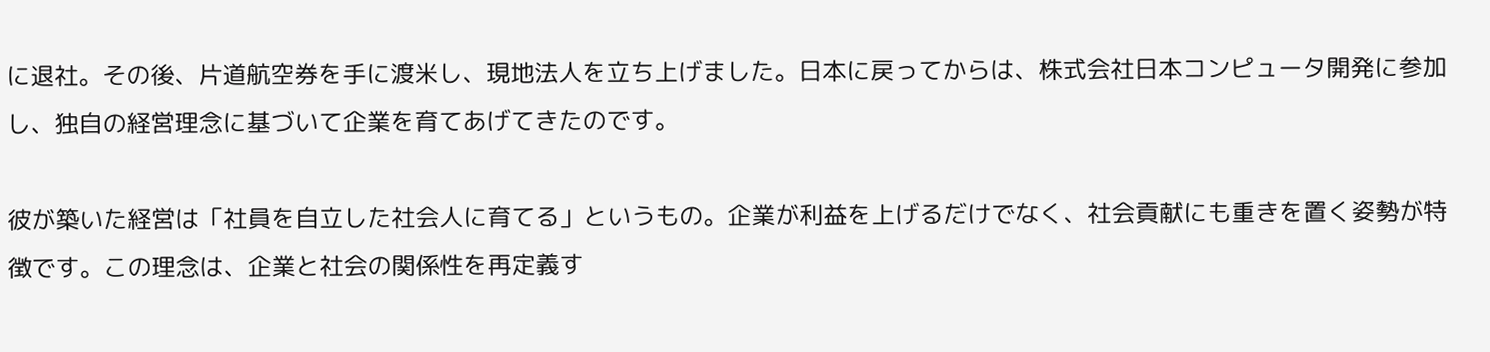に退社。その後、片道航空券を手に渡米し、現地法人を立ち上げました。日本に戻ってからは、株式会社日本コンピュータ開発に参加し、独自の経営理念に基づいて企業を育てあげてきたのです。

彼が築いた経営は「社員を自立した社会人に育てる」というもの。企業が利益を上げるだけでなく、社会貢献にも重きを置く姿勢が特徴です。この理念は、企業と社会の関係性を再定義す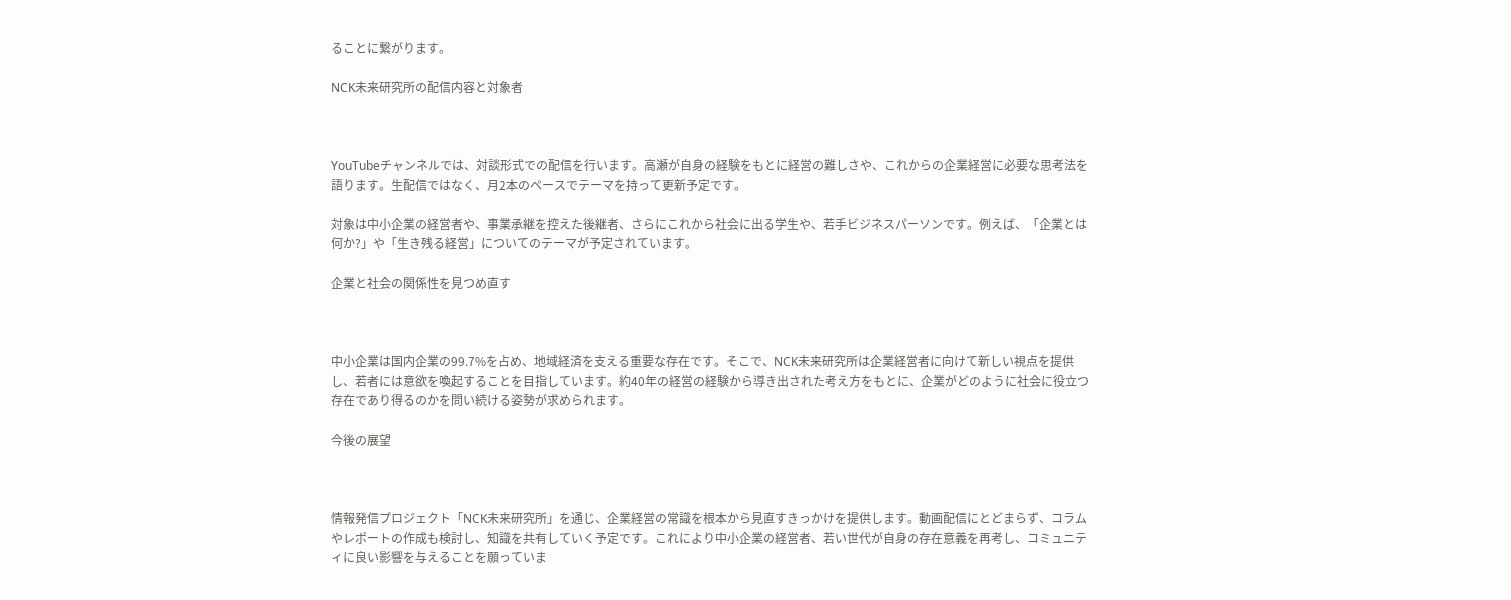ることに繋がります。

NCK未来研究所の配信内容と対象者



YouTubeチャンネルでは、対談形式での配信を行います。高瀬が自身の経験をもとに経営の難しさや、これからの企業経営に必要な思考法を語ります。生配信ではなく、月2本のペースでテーマを持って更新予定です。

対象は中小企業の経営者や、事業承継を控えた後継者、さらにこれから社会に出る学生や、若手ビジネスパーソンです。例えば、「企業とは何か?」や「生き残る経営」についてのテーマが予定されています。

企業と社会の関係性を見つめ直す



中小企業は国内企業の99.7%を占め、地域経済を支える重要な存在です。そこで、NCK未来研究所は企業経営者に向けて新しい視点を提供し、若者には意欲を喚起することを目指しています。約40年の経営の経験から導き出された考え方をもとに、企業がどのように社会に役立つ存在であり得るのかを問い続ける姿勢が求められます。

今後の展望



情報発信プロジェクト「NCK未来研究所」を通じ、企業経営の常識を根本から見直すきっかけを提供します。動画配信にとどまらず、コラムやレポートの作成も検討し、知識を共有していく予定です。これにより中小企業の経営者、若い世代が自身の存在意義を再考し、コミュニティに良い影響を与えることを願っていま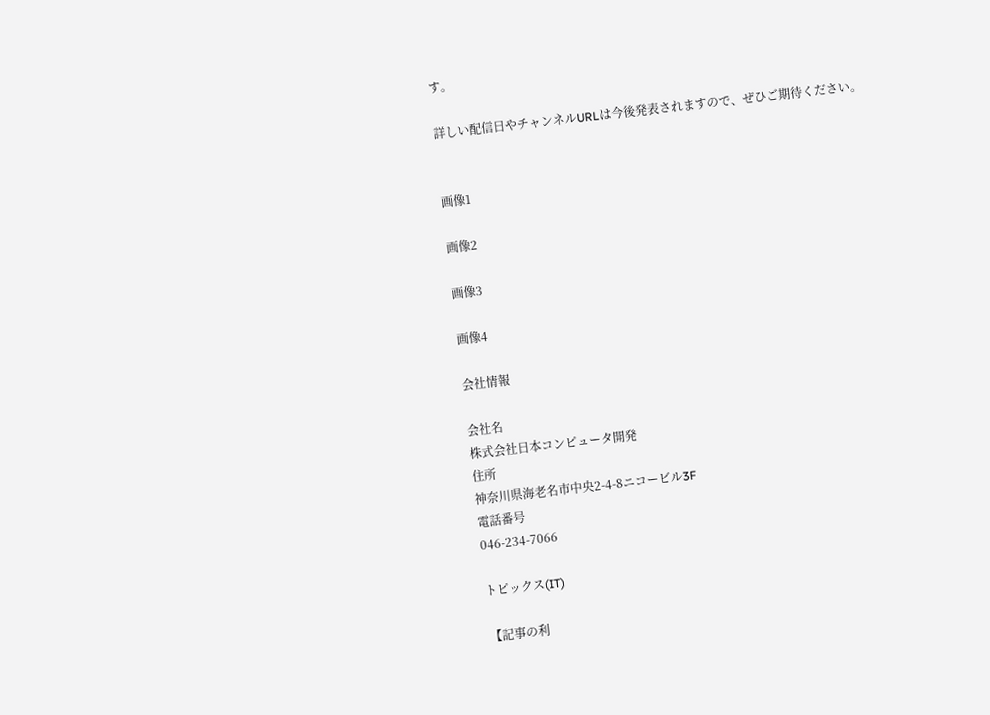す。

詳しい配信日やチャンネルURLは今後発表されますので、ぜひご期待ください。


画像1

画像2

画像3

画像4

会社情報

会社名
株式会社日本コンピュータ開発
住所
神奈川県海老名市中央2-4-8ニコービル3F
電話番号
046-234-7066

トピックス(IT)

【記事の利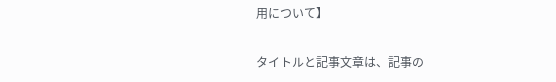用について】

タイトルと記事文章は、記事の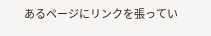あるページにリンクを張ってい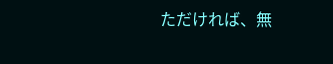ただければ、無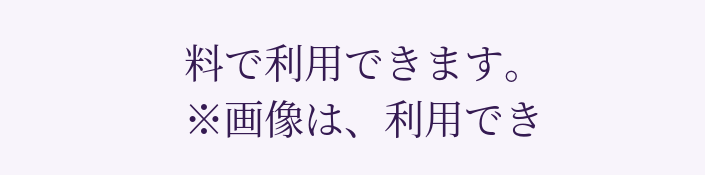料で利用できます。
※画像は、利用でき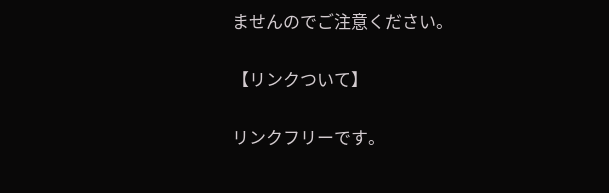ませんのでご注意ください。

【リンクついて】

リンクフリーです。